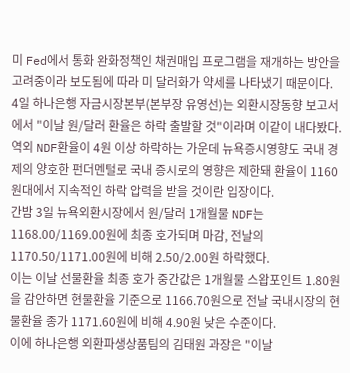미 Fed에서 통화 완화정책인 채권매입 프로그램을 재개하는 방안을 고려중이라 보도됨에 따라 미 달러화가 약세를 나타냈기 때문이다.
4일 하나은행 자금시장본부(본부장 유영선)는 외환시장동향 보고서에서 "이날 원/달러 환율은 하락 출발할 것"이라며 이같이 내다봤다.
역외 NDF환율이 4원 이상 하락하는 가운데 뉴욕증시영향도 국내 경제의 양호한 펀더멘털로 국내 증시로의 영향은 제한돼 환율이 1160원대에서 지속적인 하락 압력을 받을 것이란 입장이다.
간밤 3일 뉴욕외환시장에서 원/달러 1개월물 NDF는 1168.00/1169.00원에 최종 호가되며 마감, 전날의 1170.50/1171.00원에 비해 2.50/2.00원 하락했다.
이는 이날 선물환율 최종 호가 중간값은 1개월물 스왑포인트 1.80원을 감안하면 현물환율 기준으로 1166.70원으로 전날 국내시장의 현물환율 종가 1171.60원에 비해 4.90원 낮은 수준이다.
이에 하나은행 외환파생상품팀의 김태원 과장은 "이날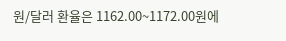원/달러 환율은 1162.00~1172.00원에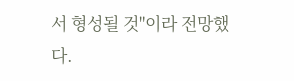서 형성될 것"이라 전망했다.